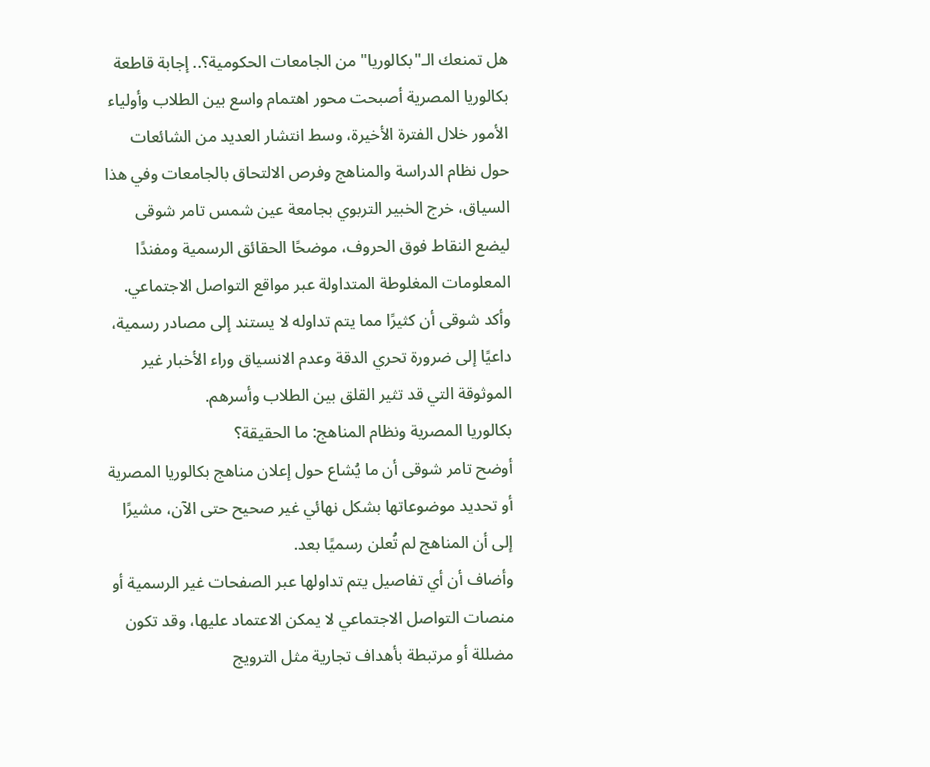هل تمنعك الـ"بكالوريا" من الجامعات الحكومية؟.. إجابة قاطعة
بكالوريا المصرية أصبحت محور اهتمام واسع بين الطلاب وأولياء الأمور خلال الفترة الأخيرة، وسط انتشار العديد من الشائعات حول نظام الدراسة والمناهج وفرص الالتحاق بالجامعات وفي هذا السياق، خرج الخبير التربوي بجامعة عين شمس تامر شوقى ليضع النقاط فوق الحروف، موضحًا الحقائق الرسمية ومفندًا المعلومات المغلوطة المتداولة عبر مواقع التواصل الاجتماعي.
وأكد شوقى أن كثيرًا مما يتم تداوله لا يستند إلى مصادر رسمية، داعيًا إلى ضرورة تحري الدقة وعدم الانسياق وراء الأخبار غير الموثوقة التي قد تثير القلق بين الطلاب وأسرهم.
بكالوريا المصرية ونظام المناهج: ما الحقيقة؟
أوضح تامر شوقى أن ما يُشاع حول إعلان مناهج بكالوريا المصرية أو تحديد موضوعاتها بشكل نهائي غير صحيح حتى الآن، مشيرًا إلى أن المناهج لم تُعلن رسميًا بعد.
وأضاف أن أي تفاصيل يتم تداولها عبر الصفحات غير الرسمية أو منصات التواصل الاجتماعي لا يمكن الاعتماد عليها، وقد تكون مضللة أو مرتبطة بأهداف تجارية مثل الترويج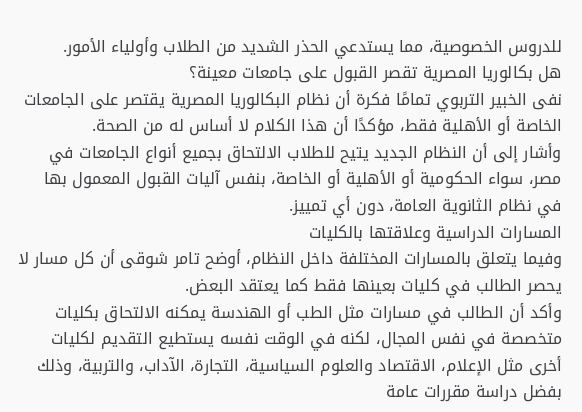للدروس الخصوصية، مما يستدعي الحذر الشديد من الطلاب وأولياء الأمور.
هل بكالوريا المصرية تقصر القبول على جامعات معينة؟
نفى الخبير التربوي تمامًا فكرة أن نظام البكالوريا المصرية يقتصر على الجامعات الخاصة أو الأهلية فقط، مؤكدًا أن هذا الكلام لا أساس له من الصحة.
وأشار إلى أن النظام الجديد يتيح للطلاب الالتحاق بجميع أنواع الجامعات في مصر، سواء الحكومية أو الأهلية أو الخاصة، بنفس آليات القبول المعمول بها في نظام الثانوية العامة، دون أي تمييز.
المسارات الدراسية وعلاقتها بالكليات
وفيما يتعلق بالمسارات المختلفة داخل النظام، أوضح تامر شوقى أن كل مسار لا يحصر الطالب في كليات بعينها فقط كما يعتقد البعض.
وأكد أن الطالب في مسارات مثل الطب أو الهندسة يمكنه الالتحاق بكليات متخصصة في نفس المجال، لكنه في الوقت نفسه يستطيع التقديم لكليات أخرى مثل الإعلام، الاقتصاد والعلوم السياسية، التجارة، الآداب، والتربية، وذلك بفضل دراسة مقررات عامة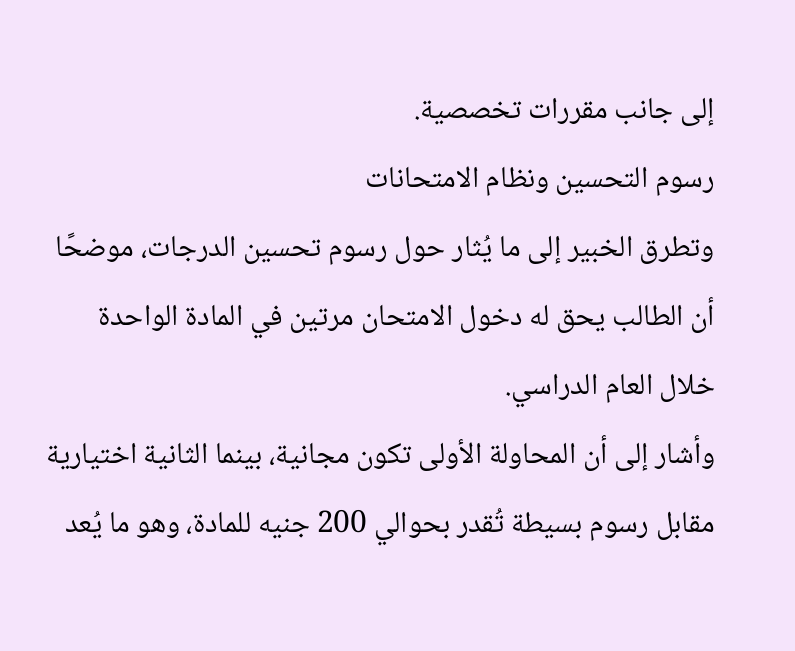إلى جانب مقررات تخصصية.
رسوم التحسين ونظام الامتحانات
وتطرق الخبير إلى ما يُثار حول رسوم تحسين الدرجات، موضحًا أن الطالب يحق له دخول الامتحان مرتين في المادة الواحدة خلال العام الدراسي.
وأشار إلى أن المحاولة الأولى تكون مجانية، بينما الثانية اختيارية مقابل رسوم بسيطة تُقدر بحوالي 200 جنيه للمادة، وهو ما يُعد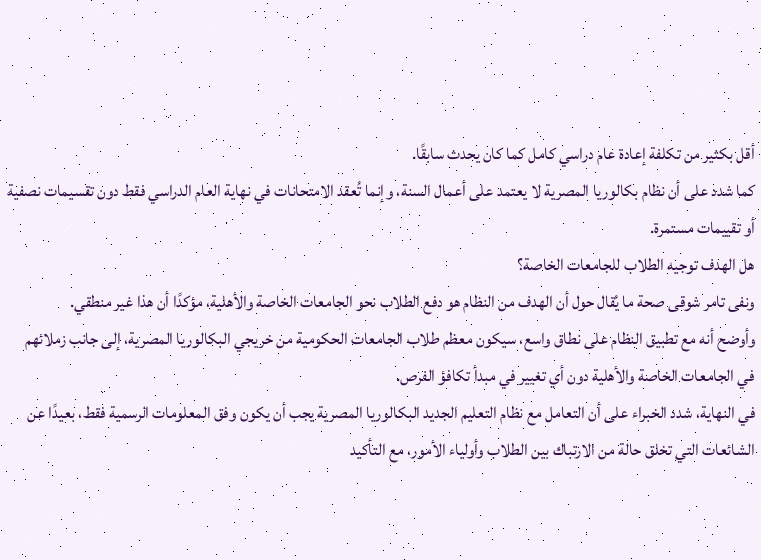أقل بكثير من تكلفة إعادة عام دراسي كامل كما كان يحدث سابقًا.
كما شدد على أن نظام بكالوريا المصرية لا يعتمد على أعمال السنة، وإنما تُعقد الامتحانات في نهاية العام الدراسي فقط دون تقسيمات نصفية أو تقييمات مستمرة.
هل الهدف توجيه الطلاب للجامعات الخاصة؟
ونفى تامر شوقى صحة ما يُقال حول أن الهدف من النظام هو دفع الطلاب نحو الجامعات الخاصة والأهلية، مؤكدًا أن هذا غير منطقي.
وأوضح أنه مع تطبيق النظام على نطاق واسع، سيكون معظم طلاب الجامعات الحكومية من خريجي البكالوريا المصرية، إلى جانب زملائهم في الجامعات الخاصة والأهلية دون أي تغيير في مبدأ تكافؤ الفرص.
في النهاية، شدد الخبراء على أن التعامل مع نظام التعليم الجديد البكالوريا المصرية يجب أن يكون وفق المعلومات الرسمية فقط، بعيدًا عن الشائعات التي تخلق حالة من الارتباك بين الطلاب وأولياء الأمور، مع التأكيد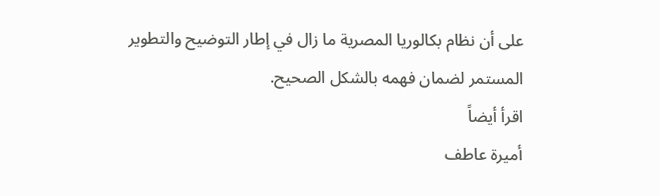على أن نظام بكالوريا المصرية ما زال في إطار التوضيح والتطوير المستمر لضمان فهمه بالشكل الصحيح.
اقرأ أيضاً
أميرة عاطف